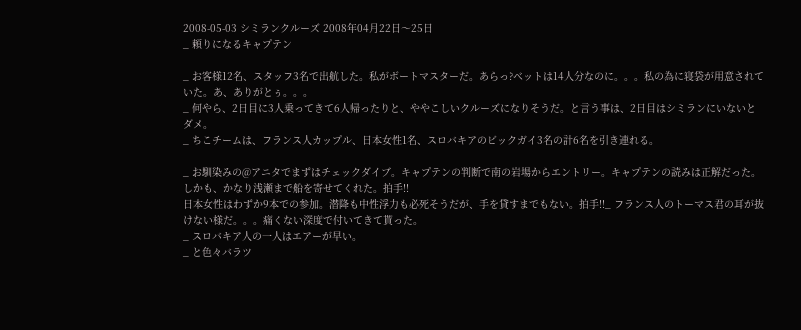2008-05-03 シミランクルーズ 2008年04月22日〜25日
_ 頼りになるキャプテン

_ お客様12名、スタッフ3名で出航した。私がボートマスターだ。あらっ?ベットは14人分なのに。。。私の為に寝袋が用意されていた。あ、ありがとぅ。。。
_ 何やら、2日目に3人乗ってきて6人帰ったりと、ややこしいクルーズになりそうだ。と言う事は、2日目はシミランにいないとダメ。
_ ちこチームは、フランス人カップル、日本女性1名、スロバキアのビックガイ3名の計6名を引き連れる。

_ お馴染みの@アニタでまずはチェックダイブ。キャプテンの判断で南の岩場からエントリー。キャプテンの読みは正解だった。しかも、かなり浅瀬まで船を寄せてくれた。拍手!!
日本女性はわずか9本での参加。潜降も中性浮力も必死そうだが、手を貸すまでもない。拍手!!_ フランス人のトーマス君の耳が抜けない様だ。。。痛くない深度で付いてきて貰った。
_ スロバキア人の一人はエアーが早い。
_ と色々バラツ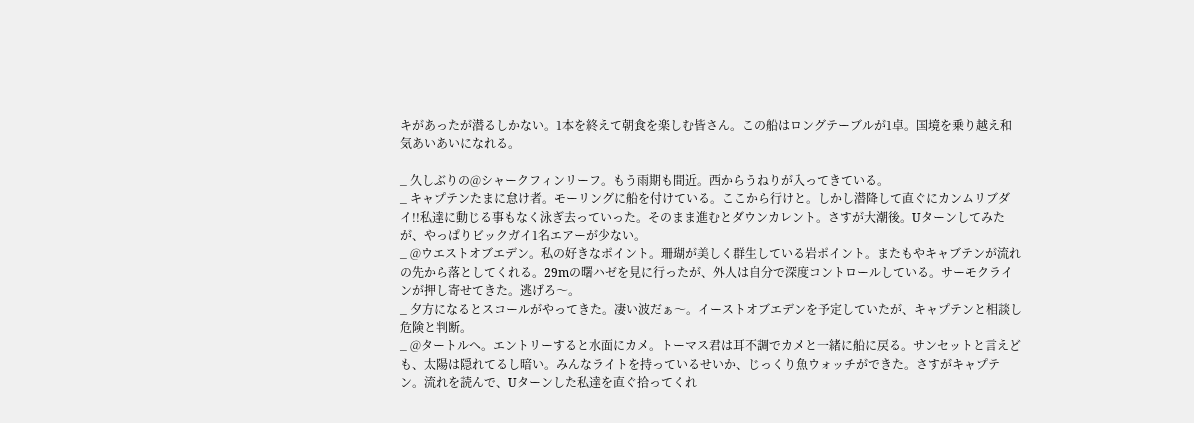キがあったが潜るしかない。1本を終えて朝食を楽しむ皆さん。この船はロングテーブルが1卓。国境を乗り越え和気あいあいになれる。

_ 久しぶりの@シャークフィンリーフ。もう雨期も間近。西からうねりが入ってきている。
_ キャプテンたまに怠け者。モーリングに船を付けている。ここから行けと。しかし潜降して直ぐにカンムリブダイ!!私達に動じる事もなく泳ぎ去っていった。そのまま進むとダウンカレント。さすが大潮後。Uターンしてみたが、やっぱりビックガイ1名エアーが少ない。
_ @ウエストオブエデン。私の好きなポイント。珊瑚が美しく群生している岩ポイント。またもやキャブテンが流れの先から落としてくれる。29mの曙ハゼを見に行ったが、外人は自分で深度コントロールしている。サーモクラインが押し寄せてきた。逃げろ〜。
_ 夕方になるとスコールがやってきた。凄い波だぁ〜。イーストオブエデンを予定していたが、キャプテンと相談し危険と判断。
_ @タートルへ。エントリーすると水面にカメ。トーマス君は耳不調でカメと一緒に船に戻る。サンセットと言えども、太陽は隠れてるし暗い。みんなライトを持っているせいか、じっくり魚ウォッチができた。さすがキャプテン。流れを読んで、Uターンした私達を直ぐ拾ってくれ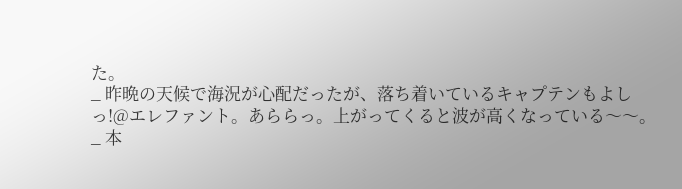た。
_ 昨晩の天候で海況が心配だったが、落ち着いているキャプテンもよしっ!@エレファント。あららっ。上がってくると波が高くなっている〜〜。
_ 本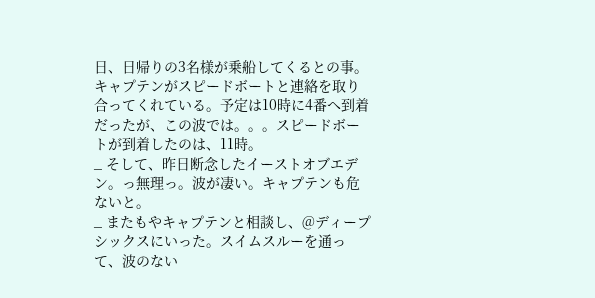日、日帰りの3名様が乗船してくるとの事。キャプテンがスピードボートと連絡を取り合ってくれている。予定は10時に4番へ到着だったが、この波では。。。スピードボートが到着したのは、11時。
_ そして、昨日断念したイーストオブエデン。っ無理っ。波が凄い。キャプテンも危ないと。
_ またもやキャプテンと相談し、@ディープシックスにいった。スイムスルーを通って、波のない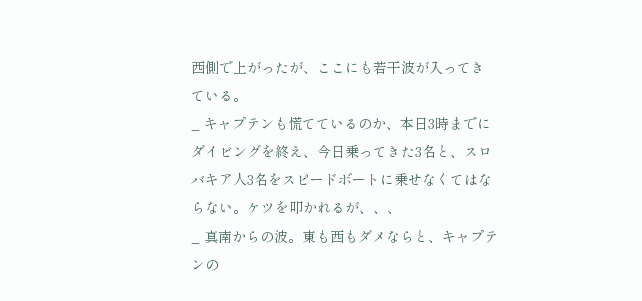西側で上がったが、ここにも若干波が入ってきている。
_ キャプテンも慌てているのか、本日3時までにダイビングを終え、今日乗ってきた3名と、スロバキア人3名をスピードボートに乗せなくてはならない。ケツを叩かれるが、、、
_ 真南からの波。東も西もダメならと、キャプテンの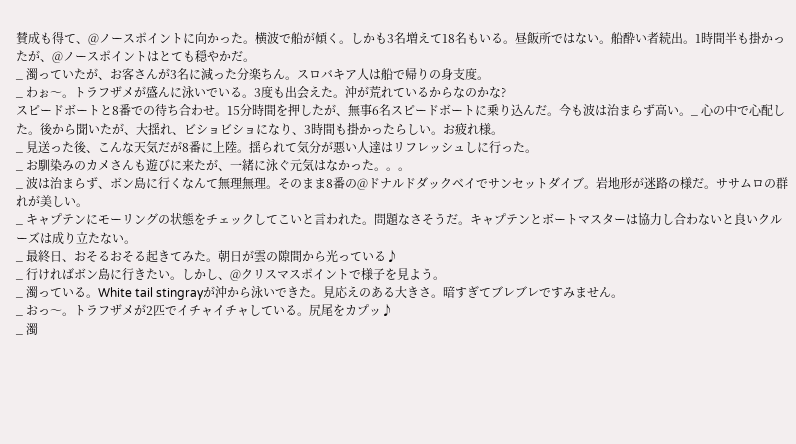賛成も得て、@ノースポイントに向かった。横波で船が傾く。しかも3名増えて18名もいる。昼飯所ではない。船酔い者続出。1時間半も掛かったが、@ノースポイントはとても穏やかだ。
_ 濁っていたが、お客さんが3名に減った分楽ちん。スロバキア人は船で帰りの身支度。
_ わぉ〜。トラフザメが盛んに泳いでいる。3度も出会えた。沖が荒れているからなのかな?
スピードボートと8番での待ち合わせ。15分時間を押したが、無事6名スピードボートに乗り込んだ。今も波は治まらず高い。_ 心の中で心配した。後から聞いたが、大揺れ、ビショビショになり、3時間も掛かったらしい。お疲れ様。
_ 見送った後、こんな天気だが8番に上陸。揺られて気分が悪い人達はリフレッシュしに行った。
_ お馴染みのカメさんも遊びに来たが、一緒に泳ぐ元気はなかった。。。
_ 波は治まらず、ボン島に行くなんて無理無理。そのまま8番の@ドナルドダックベイでサンセットダイブ。岩地形が迷路の様だ。ササムロの群れが美しい。
_ キャプテンにモーリングの状態をチェックしてこいと言われた。問題なさそうだ。キャプテンとボートマスターは協力し合わないと良いクルーズは成り立たない。
_ 最終日、おそるおそる起きてみた。朝日が雲の隙間から光っている♪
_ 行ければボン島に行きたい。しかし、@クリスマスポイントで様子を見よう。
_ 濁っている。White tail stingrayが沖から泳いできた。見応えのある大きさ。暗すぎてブレブレですみません。
_ おっ〜。トラフザメが2匹でイチャイチャしている。尻尾をカプッ♪
_ 濁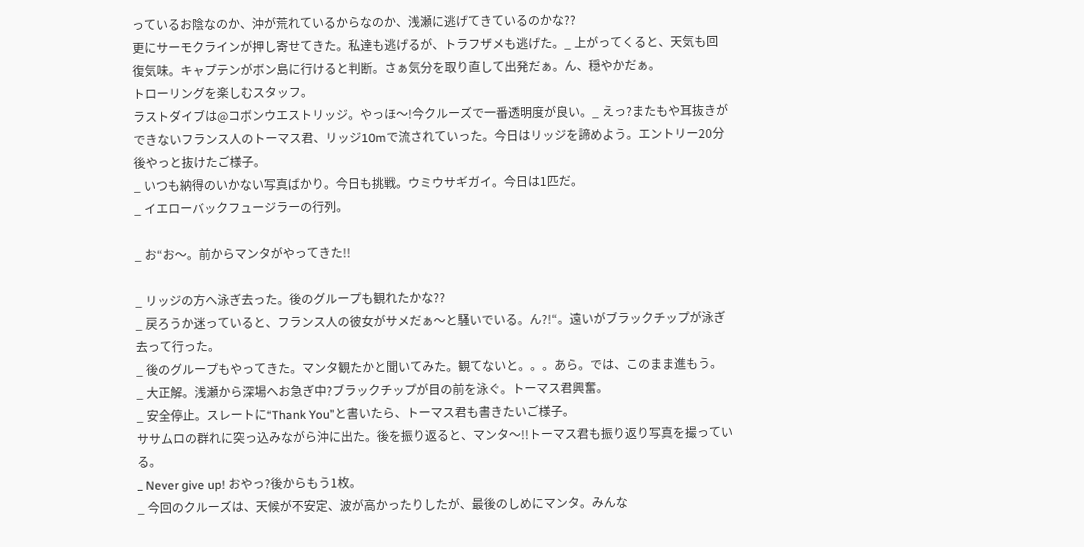っているお陰なのか、沖が荒れているからなのか、浅瀬に逃げてきているのかな??
更にサーモクラインが押し寄せてきた。私達も逃げるが、トラフザメも逃げた。_ 上がってくると、天気も回復気味。キャプテンがボン島に行けると判断。さぁ気分を取り直して出発だぁ。ん、穏やかだぁ。
トローリングを楽しむスタッフ。
ラストダイブは@コボンウエストリッジ。やっほ〜!今クルーズで一番透明度が良い。_ えっ?またもや耳抜きができないフランス人のトーマス君、リッジ10mで流されていった。今日はリッジを諦めよう。エントリー20分後やっと抜けたご様子。
_ いつも納得のいかない写真ばかり。今日も挑戦。ウミウサギガイ。今日は1匹だ。
_ イエローバックフュージラーの行列。

_ お“お〜。前からマンタがやってきた!!

_ リッジの方へ泳ぎ去った。後のグループも観れたかな??
_ 戻ろうか迷っていると、フランス人の彼女がサメだぁ〜と騒いでいる。ん?!“。遠いがブラックチップが泳ぎ去って行った。
_ 後のグループもやってきた。マンタ観たかと聞いてみた。観てないと。。。あら。では、このまま進もう。
_ 大正解。浅瀬から深場へお急ぎ中?ブラックチップが目の前を泳ぐ。トーマス君興奮。
_ 安全停止。スレートに“Thank You”と書いたら、トーマス君も書きたいご様子。
ササムロの群れに突っ込みながら沖に出た。後を振り返ると、マンタ〜!!トーマス君も振り返り写真を撮っている。
_ Never give up! おやっ?後からもう1枚。
_ 今回のクルーズは、天候が不安定、波が高かったりしたが、最後のしめにマンタ。みんな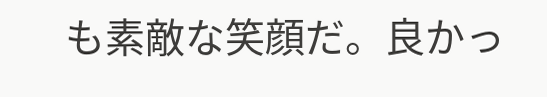も素敵な笑顔だ。良かっ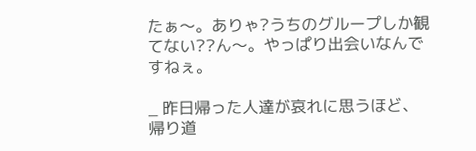たぁ〜。ありゃ?うちのグループしか観てない??ん〜。やっぱり出会いなんですねぇ。

_ 昨日帰った人達が哀れに思うほど、帰り道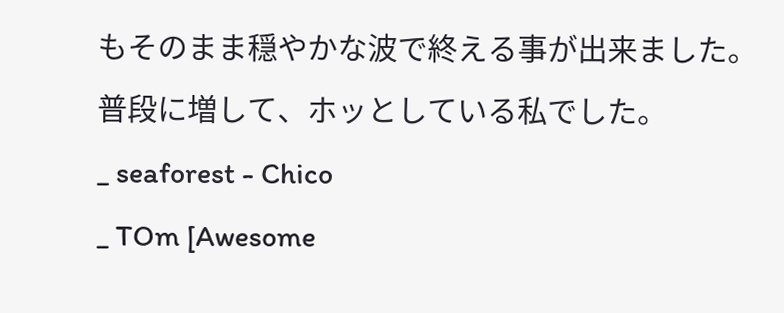もそのまま穏やかな波で終える事が出来ました。普段に増して、ホッとしている私でした。
_ seaforest - Chico
_ TOm [Awesome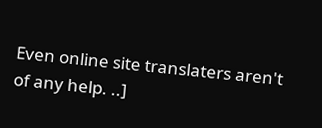Even online site translaters aren't of any help. ..]